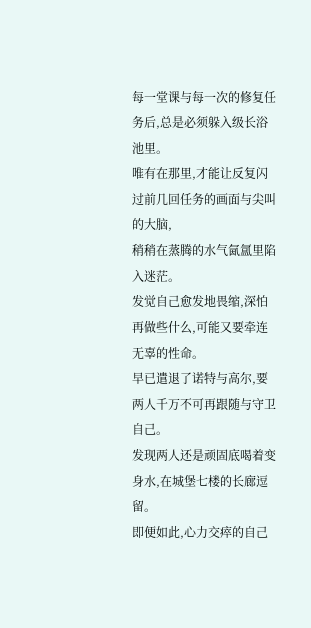每一堂课与每一次的修复任务后,总是必须躲入级长浴池里。
唯有在那里,才能让反复闪过前几回任务的画面与尖叫的大脑,
稍稍在蒸腾的水气氤氲里陷入迷茫。
发觉自己愈发地畏缩,深怕再做些什么,可能又要牵连无辜的性命。
早已遣退了诺特与高尔,要两人千万不可再跟随与守卫自己。
发现两人还是顽固底喝着变身水,在城堡七楼的长廊逗留。
即便如此,心力交瘁的自己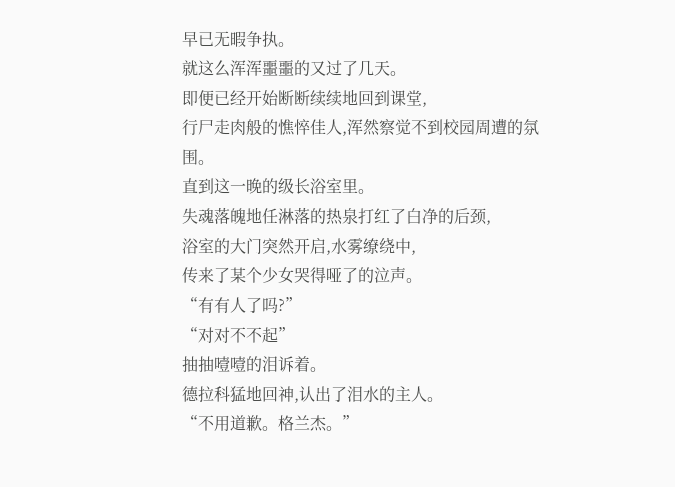早已无暇争执。
就这么浑浑噩噩的又过了几天。
即便已经开始断断续续地回到课堂,
行尸走肉般的憔悴佳人,浑然察觉不到校园周遭的氛围。
直到这一晚的级长浴室里。
失魂落魄地任淋落的热泉打红了白净的后颈,
浴室的大门突然开启,水雾缭绕中,
传来了某个少女哭得哑了的泣声。
“有有人了吗?”
“对对不不起”
抽抽噎噎的泪诉着。
德拉科猛地回神,认出了泪水的主人。
“不用道歉。格兰杰。”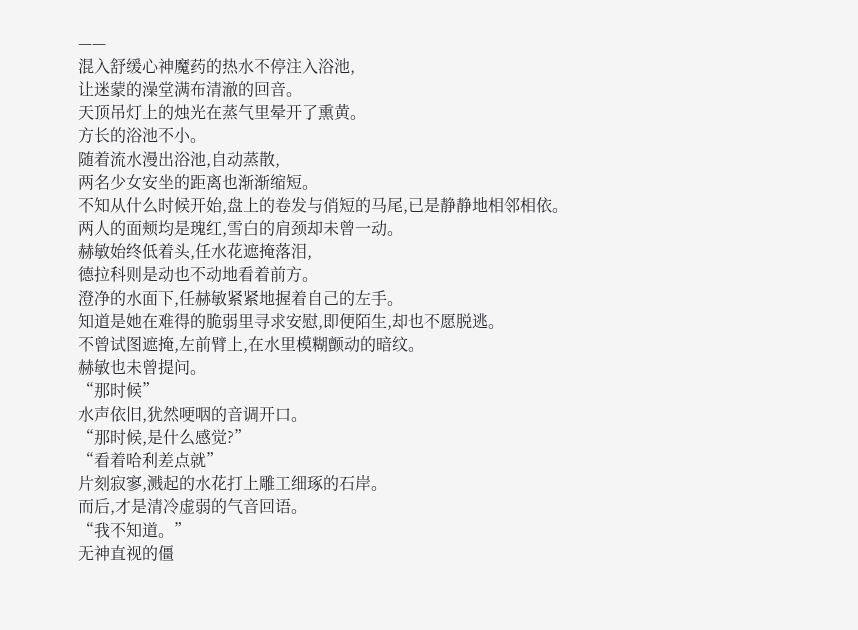——
混入舒缓心神魔药的热水不停注入浴池,
让迷蒙的澡堂满布清澈的回音。
天顶吊灯上的烛光在蒸气里晕开了熏黄。
方长的浴池不小。
随着流水漫出浴池,自动蒸散,
两名少女安坐的距离也渐渐缩短。
不知从什么时候开始,盘上的卷发与俏短的马尾,已是静静地相邻相依。
两人的面颊均是瑰红,雪白的肩颈却未曾一动。
赫敏始终低着头,任水花遮掩落泪,
德拉科则是动也不动地看着前方。
澄净的水面下,任赫敏紧紧地握着自己的左手。
知道是她在难得的脆弱里寻求安慰,即便陌生,却也不愿脱逃。
不曾试图遮掩,左前臂上,在水里模糊颤动的暗纹。
赫敏也未曾提问。
“那时候”
水声依旧,犹然哽咽的音调开口。
“那时候,是什么感觉?”
“看着哈利差点就”
片刻寂寥,溅起的水花打上雕工细琢的石岸。
而后,才是清冷虚弱的气音回语。
“我不知道。”
无神直视的僵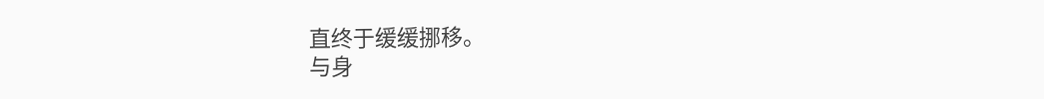直终于缓缓挪移。
与身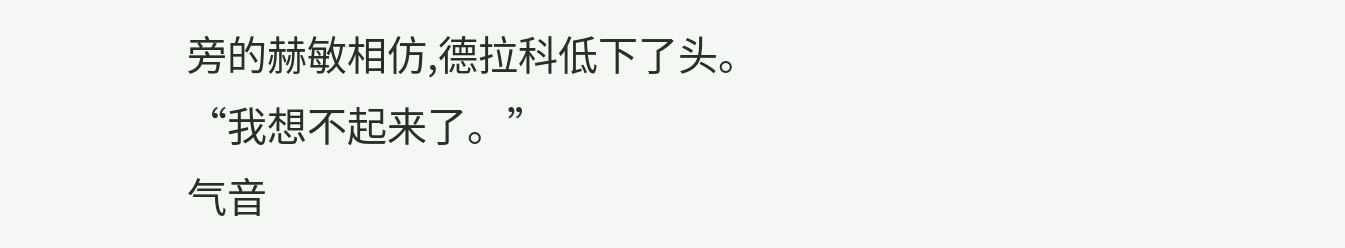旁的赫敏相仿,德拉科低下了头。
“我想不起来了。”
气音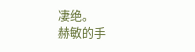凄绝。
赫敏的手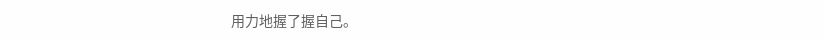用力地握了握自己。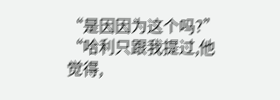“是因因为这个吗?”
“哈利只跟我提过,他觉得,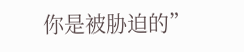你是被胁迫的”